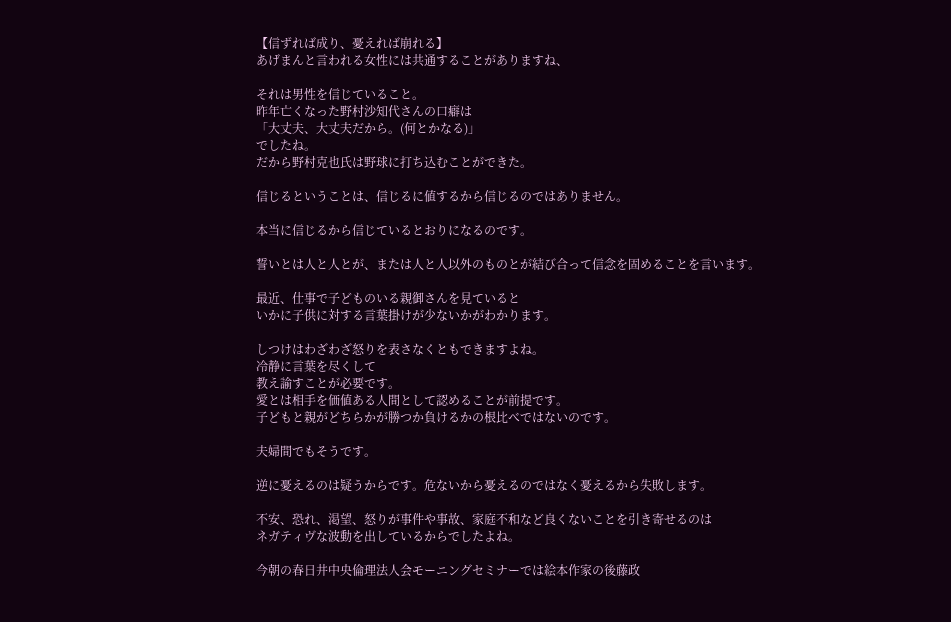【信ずれば成り、憂えれば崩れる】
あげまんと言われる女性には共通することがありますね、

それは男性を信じていること。
昨年亡くなった野村沙知代さんの口癖は
「大丈夫、大丈夫だから。(何とかなる)」
でしたね。
だから野村克也氏は野球に打ち込むことができた。

信じるということは、信じるに値するから信じるのではありません。

本当に信じるから信じているとおりになるのです。

誓いとは人と人とが、または人と人以外のものとが結び合って信念を固めることを言います。

最近、仕事で子どものいる親御さんを見ていると
いかに子供に対する言葉掛けが少ないかがわかります。

しつけはわざわざ怒りを表さなくともできますよね。
冷静に言葉を尽くして
教え諭すことが必要です。
愛とは相手を価値ある人間として認めることが前提です。
子どもと親がどちらかが勝つか負けるかの根比べではないのです。

夫婦間でもそうです。

逆に憂えるのは疑うからです。危ないから憂えるのではなく憂えるから失敗します。

不安、恐れ、渇望、怒りが事件や事故、家庭不和など良くないことを引き寄せるのは
ネガティヴな波動を出しているからでしたよね。

今朝の春日井中央倫理法人会モーニングセミナーでは絵本作家の後藤政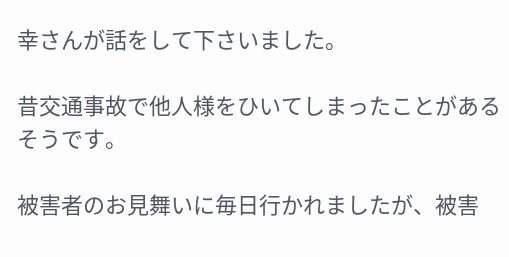幸さんが話をして下さいました。

昔交通事故で他人様をひいてしまったことがあるそうです。

被害者のお見舞いに毎日行かれましたが、被害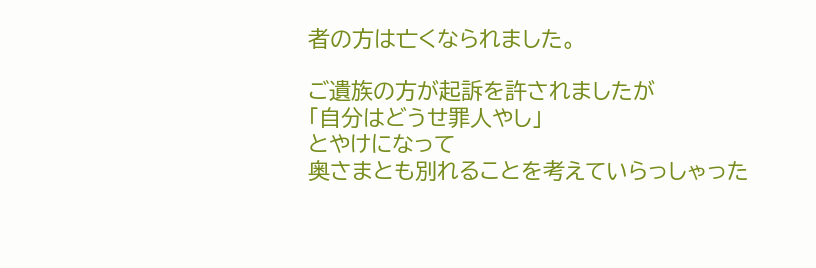者の方は亡くなられました。

ご遺族の方が起訴を許されましたが
「自分はどうせ罪人やし」
とやけになって
奥さまとも別れることを考えていらっしゃった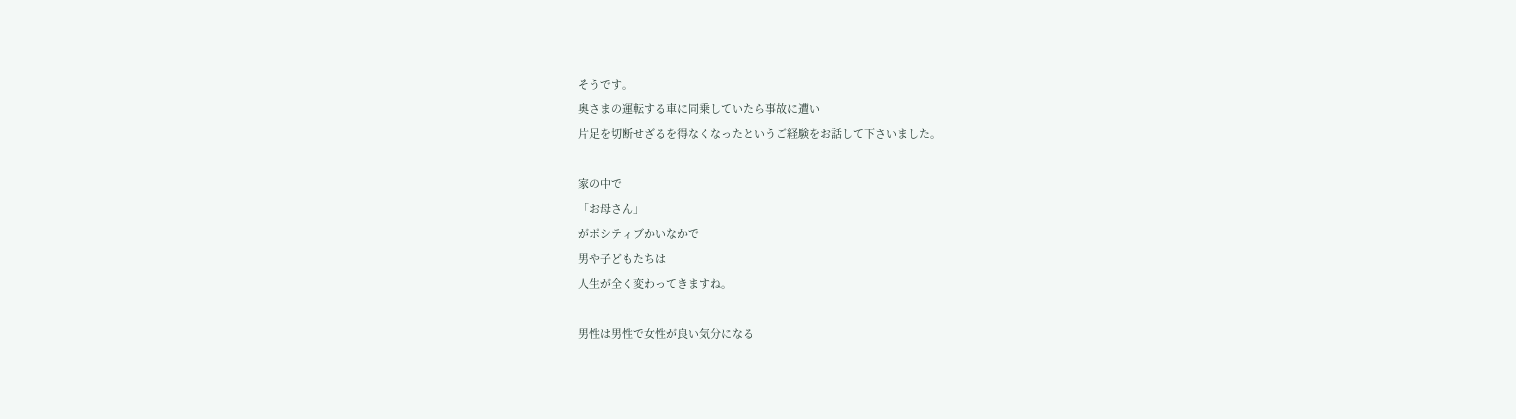そうです。
奥さまの運転する車に同乗していたら事故に遭い
片足を切断せざるを得なくなったというご経験をお話して下さいました。

家の中で
「お母さん」
がポシティブかいなかで
男や子どもたちは
人生が全く変わってきますね。

男性は男性で女性が良い気分になる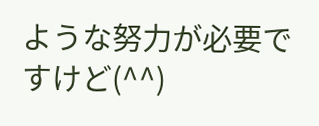ような努力が必要ですけど(^^)